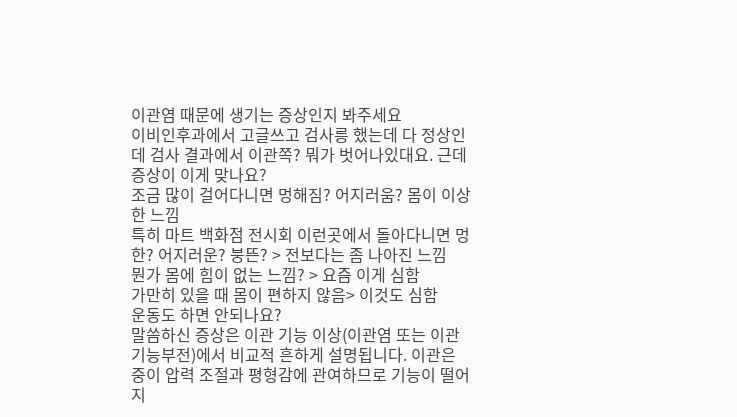이관염 때문에 생기는 증상인지 봐주세요
이비인후과에서 고글쓰고 검사릉 했는데 다 정상인데 검사 결과에서 이관쪽? 뭐가 벗어나있대요. 근데 증상이 이게 맞나요?
조금 많이 걸어다니면 멍해짐? 어지러움? 몸이 이상한 느낌
특히 마트 백화점 전시회 이런곳에서 돌아다니면 멍한? 어지러운? 붕뜬? > 전보다는 좀 나아진 느낌
뭔가 몸에 힘이 없는 느낌? > 요즘 이게 심함
가만히 있을 때 몸이 편하지 않음> 이것도 심함
운동도 하면 안되나요?
말씀하신 증상은 이관 기능 이상(이관염 또는 이관 기능부전)에서 비교적 흔하게 설명됩니다. 이관은 중이 압력 조절과 평형감에 관여하므로 기능이 떨어지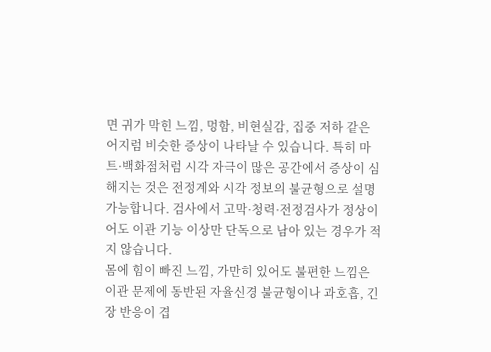면 귀가 막힌 느낌, 멍함, 비현실감, 집중 저하 같은 어지럼 비슷한 증상이 나타날 수 있습니다. 특히 마트·백화점처럼 시각 자극이 많은 공간에서 증상이 심해지는 것은 전정계와 시각 정보의 불균형으로 설명 가능합니다. 검사에서 고막·청력·전정검사가 정상이어도 이관 기능 이상만 단독으로 남아 있는 경우가 적지 않습니다.
몸에 힘이 빠진 느낌, 가만히 있어도 불편한 느낌은 이관 문제에 동반된 자율신경 불균형이나 과호흡, 긴장 반응이 겹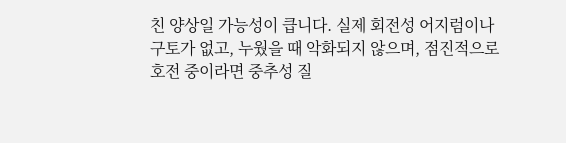친 양상일 가능성이 큽니다. 실제 회전성 어지럼이나 구토가 없고, 누웠을 때 악화되지 않으며, 점진적으로 호전 중이라면 중추성 질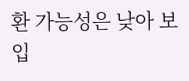환 가능성은 낮아 보입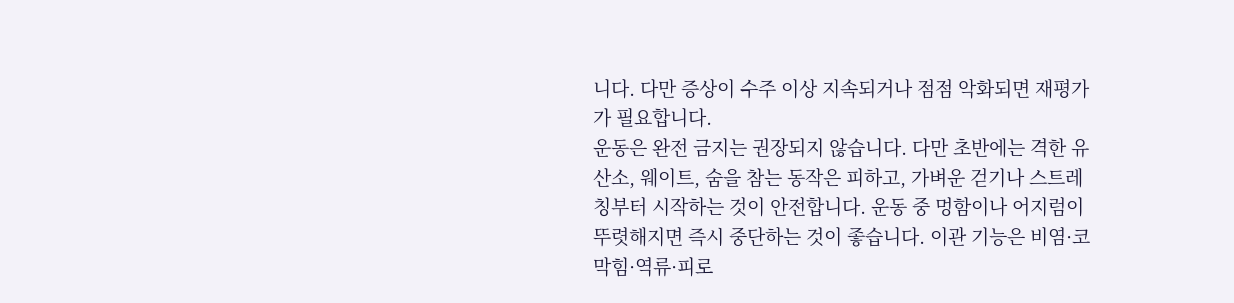니다. 다만 증상이 수주 이상 지속되거나 점점 악화되면 재평가가 필요합니다.
운동은 완전 금지는 권장되지 않습니다. 다만 초반에는 격한 유산소, 웨이트, 숨을 참는 동작은 피하고, 가벼운 걷기나 스트레칭부터 시작하는 것이 안전합니다. 운동 중 멍함이나 어지럼이 뚜렷해지면 즉시 중단하는 것이 좋습니다. 이관 기능은 비염·코막힘·역류·피로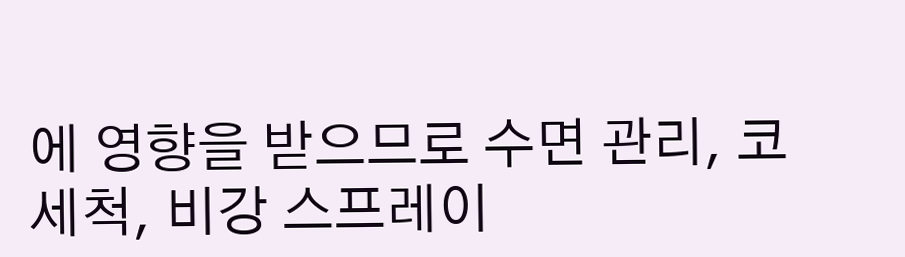에 영향을 받으므로 수면 관리, 코 세척, 비강 스프레이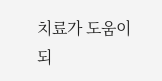치료가 도움이 되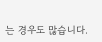는 경우도 많습니다.